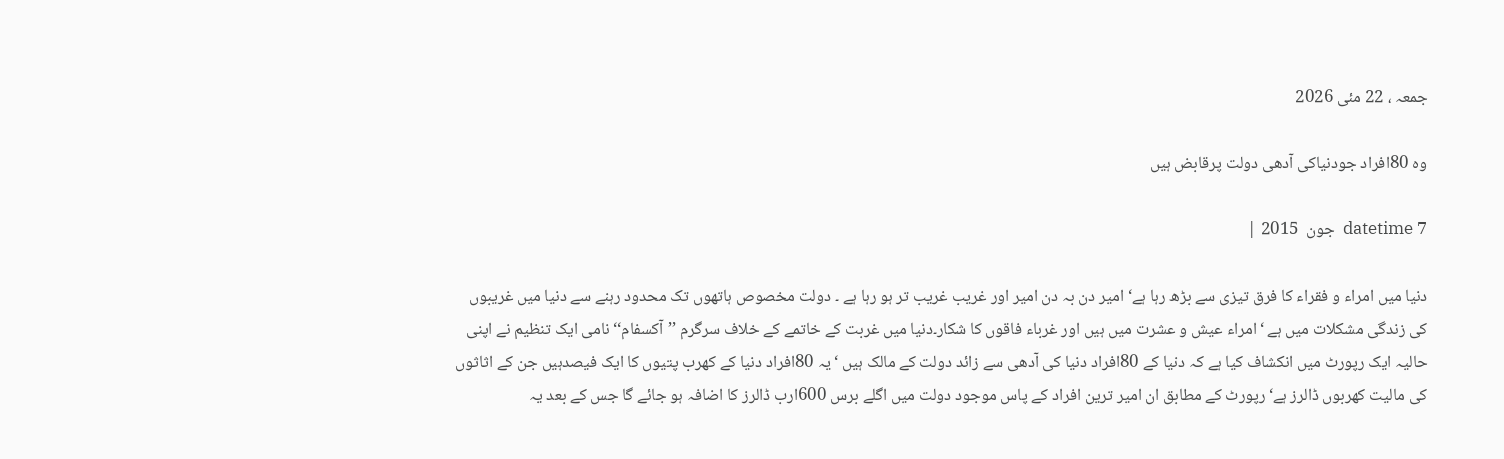جمعہ ، 22 مئی 2026

وہ 80افراد جودنیاکی آدھی دولت پرقابض ہیں

datetime 7  جون  2015 |

دنیا میں امراء و فقراء کا فرق تیزی سے بڑھ رہا ہے‘ امیر دن بہ دن امیر اور غریب غریب تر ہو رہا ہے ۔ دولت مخصوص ہاتھوں تک محدود رہنے سے دنیا میں غریبوں کی زندگی مشکلات میں ہے ‘امراء عیش و عشرت میں ہیں اور غرباء فاقوں کا شکار۔دنیا میں غربت کے خاتمے کے خلاف سرگرم ’’آکسفام‘‘ نامی ایک تنظیم نے اپنی حالیہ ایک رپورٹ میں انکشاف کیا ہے کہ دنیا کے 80افراد دنیا کی آدھی سے زائد دولت کے مالک ہیں ‘یہ 80افراد دنیا کے کھرب پتیوں کا ایک فیصدہیں جن کے اثاثوں کی مالیت کھربوں ڈالرز ہے‘رپورٹ کے مطابق ان امیر ترین افراد کے پاس موجود دولت میں اگلے برس 600ارب ڈالرز کا اضافہ ہو جائے گا جس کے بعد یہ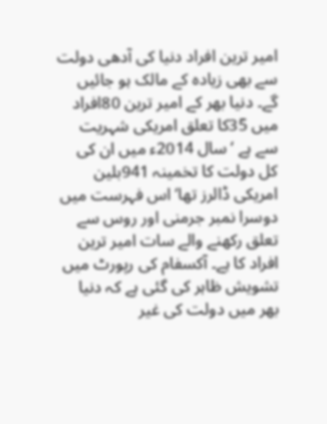امیر ترین افراد دنیا کی آدھی دولت سے بھی زیادہ کے مالک ہو جائیں گے۔ دنیا بھر کے امیر ترین 80افراد میں 35کا تعلق امریکی شہریت سے ہے ‘سال 2014ء میں ان کی کل دولت کا تخمینہ 941بلین امریکی ڈالرز تھا‘ اس فہرست میں دوسرا نمبر جرمنی اور روس سے تعلق رکھنے والے سات امیر ترین افراد کا ہے۔ آکسفام کی رپورٹ میں تشویش ظاہر کی گئی ہے کہ دنیا بھر میں دولت کی غیر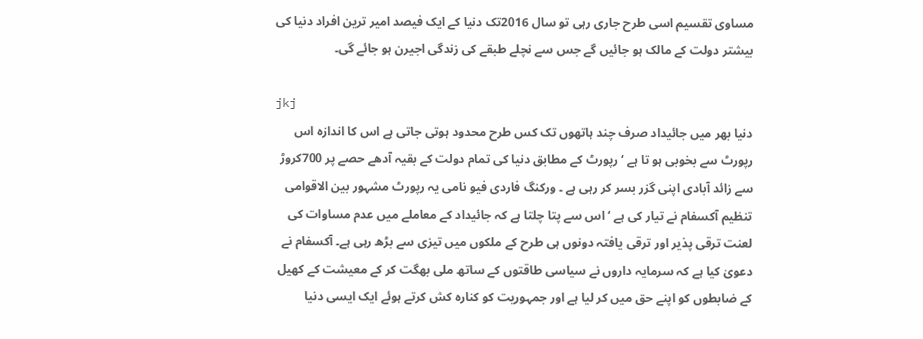مساوی تقسیم اسی طرح جاری رہی تو سال 2016تک دنیا کے ایک فیصد امیر ترین افراد دنیا کی بیشتر دولت کے مالک ہو جائیں گے جس سے نچلے طبقے کی زندگی اجیرن ہو جائے گی۔

jkj
دنیا بھر میں جائیداد صرف چند ہاتھوں تک کس طرح محدود ہوتی جاتی ہے اس کا اندازہ اس رپورٹ سے بخوبی ہو تا ہے ‘رپورٹ کے مطابق دنیا کی تمام دولت کے بقیہ آدھے حصے پر 700کروڑ سے زائد آبادی اپنی گزر بسر کر رہی ہے ۔ ورکنگ فاردی فیو نامی یہ رپورٹ مشہور بین الاقوامی تنظیم آکسفام نے تیار کی ہے ‘ اس سے پتا چلتا ہے کہ جائیداد کے معاملے میں عدم مساوات کی لعنت ترقی پذیر اور ترقی یافتہ دونوں ہی طرح کے ملکوں میں تیزی سے بڑھ رہی ہے۔ آکسفام نے دعویٰ کیا ہے کہ سرمایہ داروں نے سیاسی طاقتوں کے ساتھ ملی بھگت کر کے معیشت کے کھیل کے ضابطوں کو اپنے حق میں کر لیا ہے اور جمہوریت کو کنارہ کش کرتے ہوئے ایک ایسی دنیا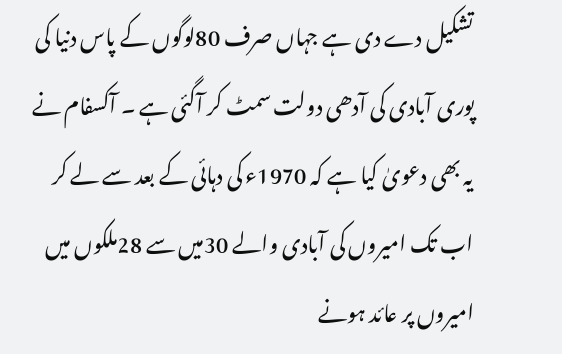تشکیل دے دی ہے جہاں صرف 80لوگوں کے پاس دنیا کی پوری آبادی کی آدھی دولت سمٹ کر آگئی ہے ۔ آکسفام نے یہ بھی دعویٰ کیا ہے کہ 1970ء کی دہائی کے بعد سے لے کر اب تک امیروں کی آبادی والے 30میں سے 28ملکوں میں امیروں پر عائد ہونے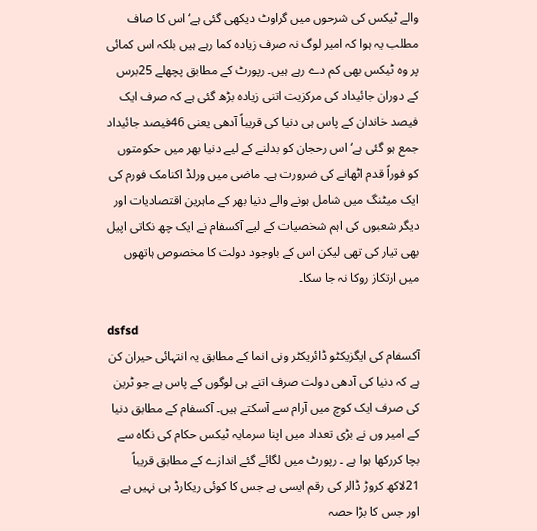والے ٹیکس کی شرحوں میں گراوٹ دیکھی گئی ہے‘ اس کا صاف مطلب یہ ہوا کہ امیر لوگ نہ صرف زیادہ کما رہے ہیں بلکہ اس کمائی پر وہ ٹیکس بھی کم دے رہے ہیں۔ رپورٹ کے مطابق پچھلے 25برس کے دوران جائیداد کی مرکزیت اتنی زیادہ بڑھ گئی ہے کہ صرف ایک فیصد خاندان کے پاس ہی دنیا کی قریباً آدھی یعنی 46فیصد جائیداد جمع ہو گئی ہے‘ اس رحجان کو بدلنے کے لیے دنیا بھر میں حکومتوں کو فوراً قدم اٹھانے کی ضرورت ہے۔ ماضی میں ورلڈ اکنامک فورم کی ایک میٹنگ میں شامل ہونے والے دنیا بھر کے ماہرین اقتصادیات اور دیگر شعبوں کی اہم شخصیات کے لیے آکسفام نے ایک چھ نکاتی اپیل بھی تیار کی تھی لیکن اس کے باوجود دولت کا مخصوص ہاتھوں میں ارتکاز روکا نہ جا سکا۔

dsfsd
آکسفام کی ایگزیکٹو ڈائریکٹر ونی انما کے مطابق یہ انتہائی حیران کن ہے کہ دنیا کی آدھی دولت صرف اتنے ہی لوگوں کے پاس ہے جو ٹرین کی صرف ایک کوچ میں آرام سے آسکتے ہیں۔ آکسفام کے مطابق دنیا کے امیر وں نے بڑی تعداد میں اپنا سرمایہ ٹیکس حکام کی نگاہ سے بچا کررکھا ہوا ہے ۔ رپورٹ میں لگائے گئے اندازے کے مطابق قریباً 21لاکھ کروڑ ڈالر کی رقم ایسی ہے جس کا کوئی ریکارڈ ہی نہیں ہے اور جس کا بڑا حصہ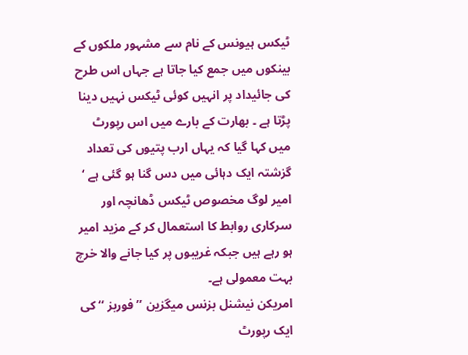ٹیکس ہیونس کے نام سے مشہور ملکوں کے بینکوں میں جمع کیا جاتا ہے جہاں اس طرح کی جائیداد پر انہیں کوئی ٹیکس نہیں دینا پڑتا ہے ۔ بھارت کے بارے میں اس رپورٹ میں کہا گیا کہ یہاں ارب پتیوں کی تعداد گزشتہ ایک دہائی میں دس گنا ہو گئی ہے ‘ امیر لوگ مخصوص ٹیکس ڈھانچہ اور سرکاری روابط کا استعمال کر کے مزید امیر ہو رہے ہیں جبکہ غریبوں پر کیا جانے والا خرچ بہت معمولی ہے۔
امریکن نیشنل بزنس میگزین ’’فوربز ‘‘ کی ایک رپورٹ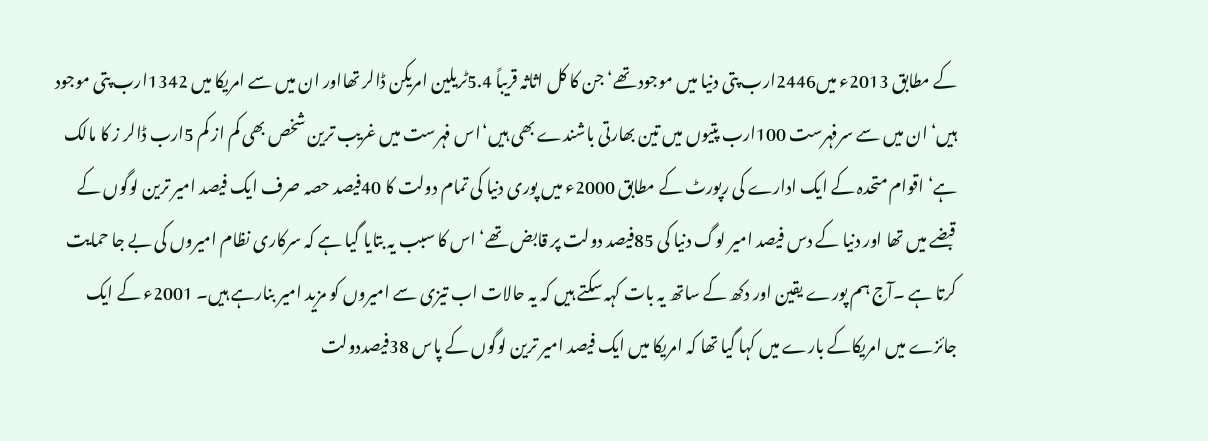کے مطابق 2013ء میں2446ارب پتی دنیا میں موجود تھے‘ جن کا کل اثاثہ قریباً 5.4ٹریلین امریکن ڈالر تھااور ان میں سے امریکا میں 1342ارب پتی موجود ہیں‘ ان میں سے سرفہرست 100ارب پتیوں میں تین بھارتی باشندے بھی ہیں‘اس فہرست میں غریب ترین شخص بھی کم از کم 5ارب ڈالر ز کا مالک ہے‘ اقوام متحدہ کے ایک ادارے کی رپورٹ کے مطابق 2000ء میں پوری دنیا کی تمام دولت کا 40فیصد حصہ صرف ایک فیصد امیر ترین لوگوں کے قبضے میں تھا اور دنیا کے دس فیصد امیر لوگ دنیا کی 85فیصد دولت پر قابض تھے‘ اس کا سبب یہ بتایا گیا ہے کہ سرکاری نظام امیروں کی بے جا حمایت کرتا ہے ۔آج ہم پورے یقین اور دکھ کے ساتھ یہ بات کہہ سکتے ہیں کہ یہ حالات اب تیزی سے امیروں کو مزید امیر بنارہے ہیں۔ 2001ء کے ایک جائزے میں امریکاکے بارے میں کہا گیا تھا کہ امریکا میں ایک فیصد امیر ترین لوگوں کے پاس 38فیصددولت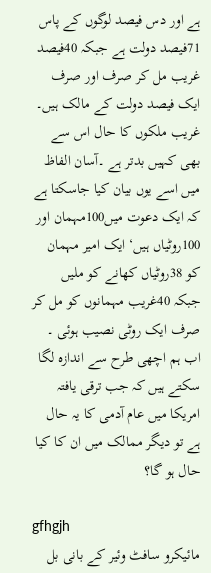ہے اور دس فیصد لوگوں کے پاس 71فیصد دولت ہے جبکہ 40فیصد غریب مل کر صرف اور صرف ایک فیصد دولت کے مالک ہیں۔ غریب ملکوں کا حال اس سے بھی کہیں بدتر ہے ۔آسان الفاظ میں اسے یوں بیان کیا جاسکتا ہے کہ ایک دعوت میں100مہمان اور 100روٹیاں ہیں‘ ایک امیر مہمان کو 38روٹیاں کھانے کو ملیں جبکہ 40غریب مہمانوں کو مل کر صرف ایک روٹی نصیب ہوئی ۔ اب ہم اچھی طرح سے اندازہ لگا سکتے ہیں کہ جب ترقی یافتہ امریکا میں عام آدمی کا یہ حال ہے تو دیگر ممالک میں ان کا کیا حال ہو گا؟

gfhgjh
مائیکرو سافٹ وئیر کے بانی بل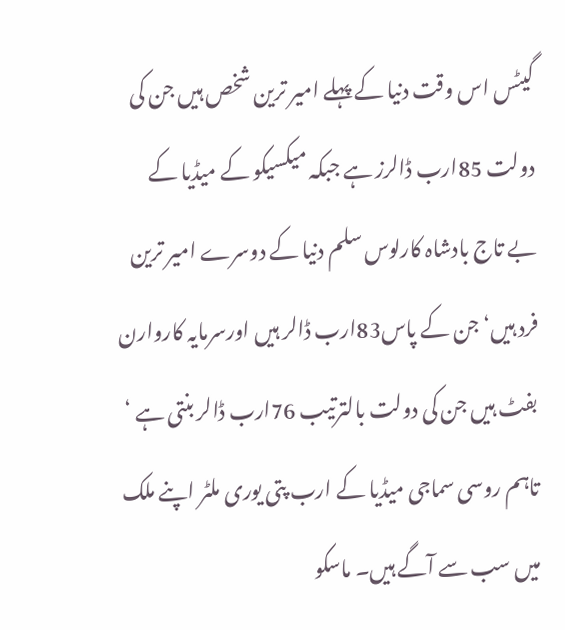گیٹس اس وقت دنیا کے پہلے امیر ترین شخص ہیں جن کی دولت 85ارب ڈالرز ہے جبکہ میکسیکو کے میڈیا کے بے تاج بادشاہ کارلوس سلم دنیا کے دوسرے امیر ترین فرد ہیں‘جن کے پاس83ارب ڈالر ہیں اورسرمایہ کاروارن بفٹ ہیں جن کی دولت بالترتیب 76ارب ڈالر بنتی ہے ‘ تاہم روسی سماجی میڈیا کے ارب پتی یوری ملٹر اپنے ملک میں سب سے آگے ہیں۔ ماسکو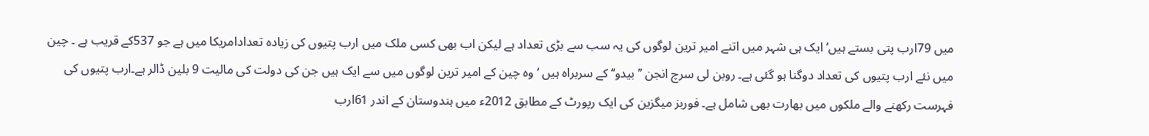میں 79ارب پتی بستے ہیں‘ ایک ہی شہر میں اتنے امیر ترین لوگوں کی یہ سب سے بڑی تعداد ہے لیکن اب بھی کسی ملک میں ارب پتیوں کی زیادہ تعدادامریکا میں ہے جو 537کے قریب ہے ۔ چین میں نئے ارب پتیوں کی تعداد دوگنا ہو گئی ہے۔ روبن لی سرچ انجن ’’بیدو‘‘ کے سربراہ ہیں ‘ وہ چین کے امیر ترین لوگوں میں سے ایک ہیں جن کی دولت کی مالیت 9 بلین ڈالر ہے۔ارب پتیوں کی فہرست رکھنے والے ملکوں میں بھارت بھی شامل ہے۔ فوربز میگزین کی ایک رپورٹ کے مطابق 2012ء میں ہندوستان کے اندر 61ارب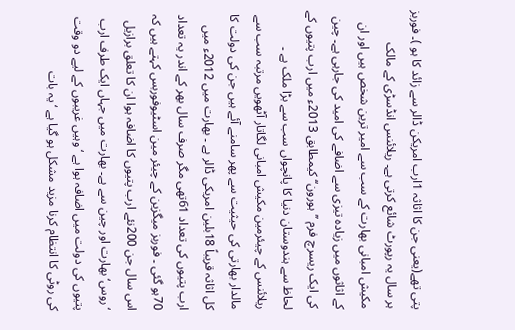پتی تھے(یعنی جن کا اثاثہ 1ارب امریکن ڈالر سے زائد کا ہو )۔ فوربز ہر سال یہ رپورٹ شائع کرتی ہے۔ ریلائنس انڈسڑی کے مالک مکیش امبانی بھارت کے سب سے امیر ترین شخص ہیں اور ان کے اثاثوں میں زیادہ تیزی سے اضافے کی امید کی جارہی ہے۔ چین کی ایک ریسرچ فرم ’’ہورون‘‘ کیمطابق 2013ء میں ارب پتیوں کے لحاظ سے ہندوستان دنیا کا پانچواں سب سے بڑا ملک ہے ۔ ریلائنس کے چیئرمین مکیش امبانی لگاتار آٹھویں مرتبہ سب سے مالدار بھارتی کی حیثیت سے پھر سامنے آئے ہیں جن کی دولت کا کل اثاثہ قریباً 18بلین امریکی ڈالر ہے ۔ بھارت میں 2012ء میں ارب پتیوں کی تعداد 61تھی مگر صرف سال بھر کے اندر یہ تعداد 70ہو گئی ۔ فوربز میگزین کے چیئر مین اسٹیوفوربس کہتے ہیں کہ اس سال جن 200نئے ارب پتیوں کا اضافہ ہوا ان کا تعلق برازیل ‘روس‘ بھارت اور چین سے ہے۔ بھارت میں جہاں ایک طرف ارب پتیوں کی دولت میں اضافہ ہوا ہے ‘وہیں غریبوں کے لیے دو وقت کی روٹی کا انتظام کرنا مزید مشکل ہو گیا ہے ‘ یہ بات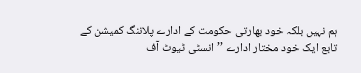ہم نہیں بلکہ خود بھارتی حکومت کے ادارے پلاننگ کمیشن کے تابع ایک خود مختار ادارے ’’انسٹی ٹیوٹ آف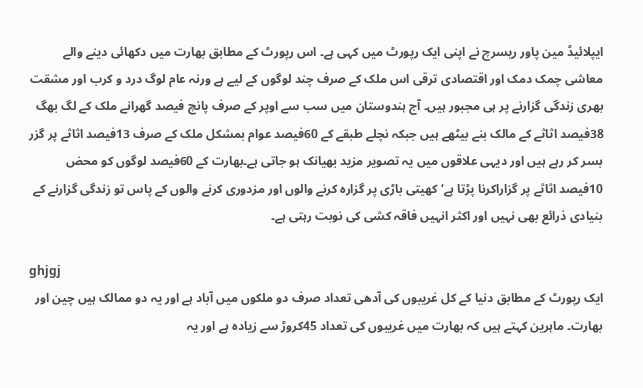ایپلائیڈ مین پاور ریسرچ نے اپنی ایک رپورٹ میں کہی ہے۔ اس رپورٹ کے مطابق بھارت میں دکھائی دینے والے معاشی چمک دمک اور اقتصادی ترقی اس ملک کے صرف چند لوگوں کے لیے ہے ورنہ عام لوگ درد و کرب اور مشقت بھری زندگی گزارنے پر ہی مجبور ہیں۔ آج ہندوستان میں سب سے اوپر کے صرف پانچ فیصد گھرانے ملک کے لگ بھگ 38فیصد اثاثے کے مالک بنے بیٹھے ہیں جبکہ نچلے طبقے کے 60فیصد عوام بمشکل ملک کے صرف 13فیصد اثاثے پر گزر بسر کر رہے ہیں اور دیہی علاقوں میں یہ تصویر مزید بھیانک ہو جاتی ہے۔بھارت کے 60فیصد لوگوں کو محض 10فیصد اثاثے پر گزاراکرنا پڑتا ہے‘ کھیتی باڑی پر گزارہ کرنے والوں اور مزدوری کرنے والوں کے پاس تو زندگی گزارنے کے بنیادی ذرائع بھی نہیں اور اکثر انہیں فاقہ کشی کی نوبت رہتی ہے۔

ghjgj
ایک رپورٹ کے مطابق دنیا کے کل غریبوں کی آدھی تعداد صرف دو ملکوں میں آباد ہے اور یہ دو ممالک ہیں چین اور بھارت۔ ماہرین کہتے ہیں کہ بھارت میں غریبوں کی تعداد 45کروڑ سے زیادہ ہے اور یہ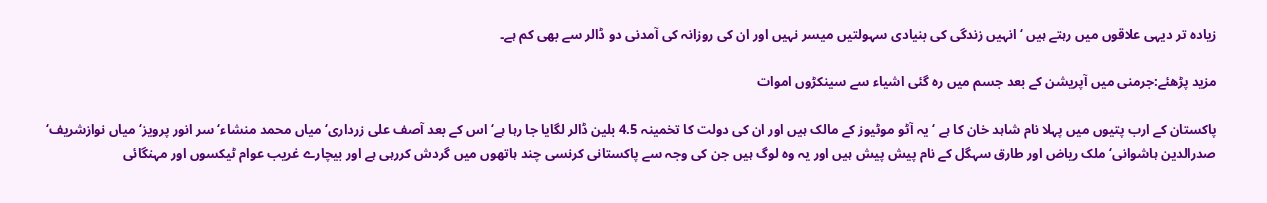زیادہ تر دیہی علاقوں میں رہتے ہیں ‘ انہیں زندگی کی بنیادی سہولتیں میسر نہیں اور ان کی روزانہ کی آمدنی دو ڈالر سے بھی کم ہے۔

مزید پڑھئے:جرمنی میں آپریشن کے بعد جسم میں رہ گئی اشیاء سے سینکڑوں اموات

پاکستان کے ارب پتیوں میں پہلا نام شاہد خان کا ہے ‘ یہ آٹو موٹیوز کے مالک ہیں اور ان کی دولت کا تخمینہ 4.5 بلین ڈالر لگایا جا رہا ہے‘ اس کے بعد آصف علی زرداری‘ میاں محمد منشاء‘ سر انور پرویز‘ میاں نوازشریف‘ صدرالدین ہاشوانی‘ ملک ریاض اور طارق سہگل کے نام پیش پیش ہیں اور یہ وہ لوگ ہیں جن کی وجہ سے پاکستانی کرنسی چند ہاتھوں میں گردش کررہی ہے اور بیچارے غریب عوام ٹیکسوں اور مہنگائی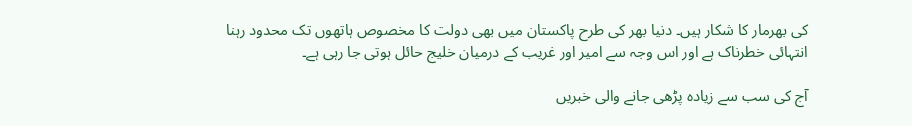کی بھرمار کا شکار ہیں۔ دنیا بھر کی طرح پاکستان میں بھی دولت کا مخصوص ہاتھوں تک محدود رہنا انتہائی خطرناک ہے اور اس وجہ سے امیر اور غریب کے درمیان خلیج حائل ہوتی جا رہی ہے۔

آج کی سب سے زیادہ پڑھی جانے والی خبریں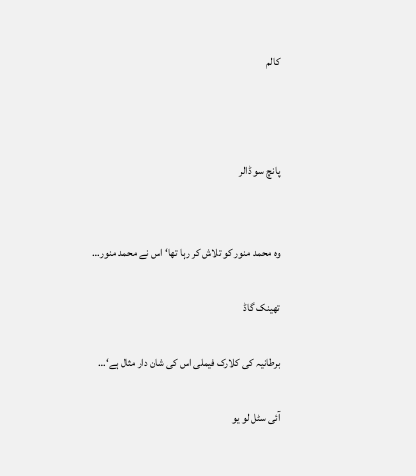کالم



پانچ سو ڈالر


وہ محمد منور کو تلاش کر رہا تھا‘ اس نے محمد منور…

تھینک گاڈ

برطانیہ کی کلارک فیملی اس کی شان دار مثال ہے‘…

آئی سٹل لو یو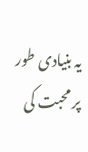یہ بنیادی طور پر محبت کی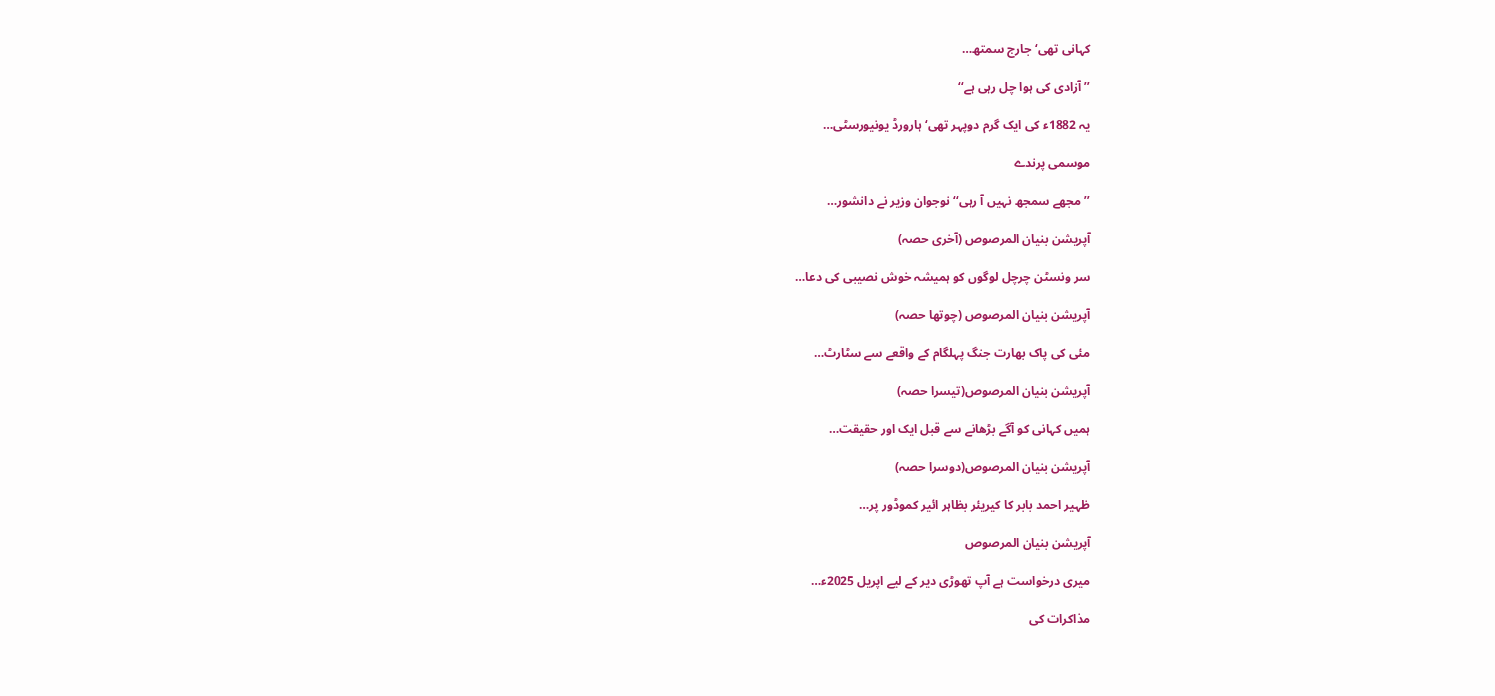کہانی تھی‘ جارج سمتھ…

’’آزادی کی ہوا چل رہی ہے‘‘

یہ 1882ء کی ایک گرم دوپہر تھی‘ ہارورڈ یونیورسٹی…

موسمی پرندے

’’ مجھے سمجھ نہیں آ رہی‘‘ نوجوان وزیر نے دانشور…

آپریشن بنیان المرصوص (آخری حصہ)

سر ونسٹن چرچل لوگوں کو ہمیشہ خوش نصیبی کی دعا…

آپریشن بنیان المرصوص (چوتھا حصہ)

مئی کی پاک بھارت جنگ پہلگام کے واقعے سے سٹارٹ…

آپریشن بنیان المرصوص(تیسرا حصہ)

ہمیں کہانی کو آگے بڑھانے سے قبل ایک اور حقیقت…

آپریشن بنیان المرصوص(دوسرا حصہ)

ظہیر احمد بابر کا کیریئر بظاہر ائیر کموڈور پر…

آپریشن بنیان المرصوص

میری درخواست ہے آپ تھوڑی دیر کے لیے اپریل 2025ء…

مذاکرات کی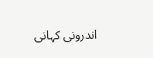اندرونی کہانی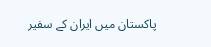پاکستان میں ایران کے سفیر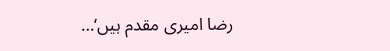رضا امیری مقدم ہیں‘…